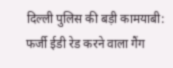दिल्ली पुलिस की बड़ी कामयाबी: फर्जी ईडी रेड करने वाला गैंग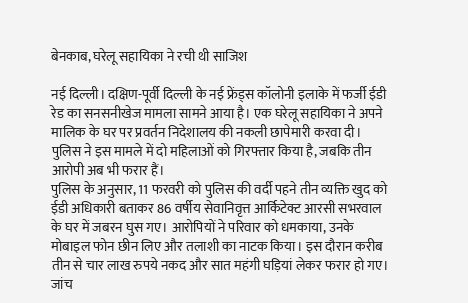बेनकाब, घरेलू सहायिका ने रची थी साजिश

नई दिल्ली। दक्षिण-पूर्वी दिल्ली के नई फ्रेंड्स कॉलोनी इलाके में फर्जी ईडी रेड का सनसनीखेज मामला सामने आया है। एक घरेलू सहायिका ने अपने मालिक के घर पर प्रवर्तन निदेशालय की नकली छापेमारी करवा दी। पुलिस ने इस मामले में दो महिलाओं को गिरफ्तार किया है, जबकि तीन आरोपी अब भी फरार हैं।
पुलिस के अनुसार, 11 फरवरी को पुलिस की वर्दी पहने तीन व्यक्ति खुद को ईडी अधिकारी बताकर 86 वर्षीय सेवानिवृत्त आर्किटेक्ट आरसी सभरवाल के घर में जबरन घुस गए। आरोपियों ने परिवार को धमकाया, उनके मोबाइल फोन छीन लिए और तलाशी का नाटक किया। इस दौरान करीब तीन से चार लाख रुपये नकद और सात महंगी घड़ियां लेकर फरार हो गए।
जांच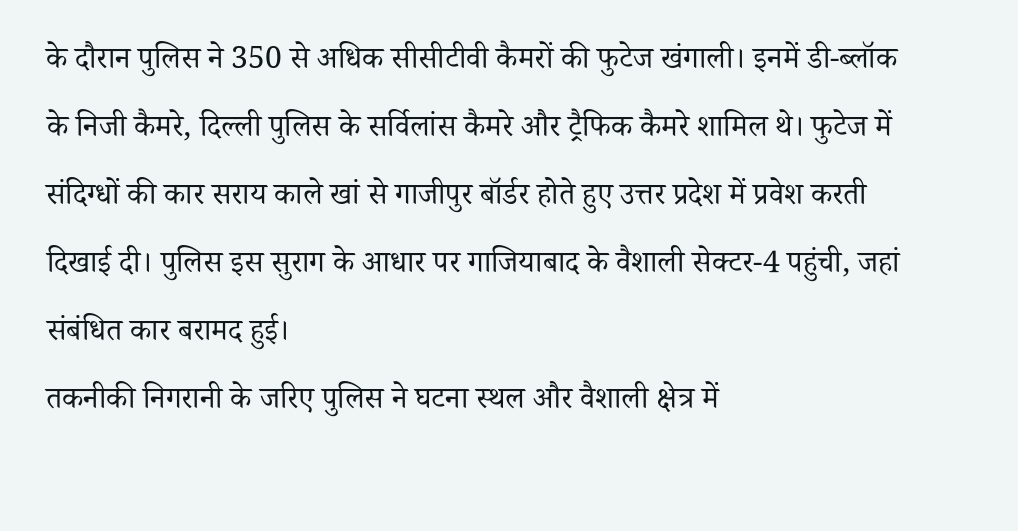के दौरान पुलिस ने 350 से अधिक सीसीटीवी कैमरों की फुटेज खंगाली। इनमें डी-ब्लॉक के निजी कैमरे, दिल्ली पुलिस के सर्विलांस कैमरे और ट्रैफिक कैमरे शामिल थे। फुटेज में संदिग्धों की कार सराय काले खां से गाजीपुर बॉर्डर होते हुए उत्तर प्रदेश में प्रवेश करती दिखाई दी। पुलिस इस सुराग के आधार पर गाजियाबाद के वैशाली सेक्टर-4 पहुंची, जहां संबंधित कार बरामद हुई।
तकनीकी निगरानी के जरिए पुलिस ने घटना स्थल और वैशाली क्षेत्र में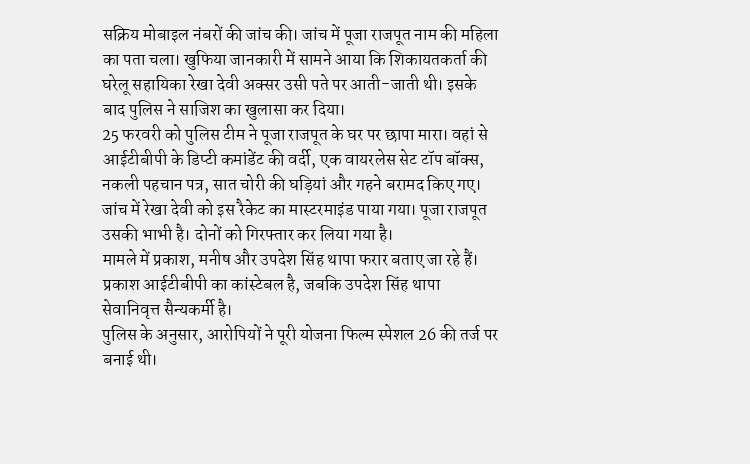सक्रिय मोबाइल नंबरों की जांच की। जांच में पूजा राजपूत नाम की महिला का पता चला। खुफिया जानकारी में सामने आया कि शिकायतकर्ता की घरेलू सहायिका रेखा देवी अक्सर उसी पते पर आती-जाती थी। इसके बाद पुलिस ने साजिश का खुलासा कर दिया।
25 फरवरी को पुलिस टीम ने पूजा राजपूत के घर पर छापा मारा। वहां से आईटीबीपी के डिप्टी कमांडेंट की वर्दी, एक वायरलेस सेट टॉप बॉक्स, नकली पहचान पत्र, सात चोरी की घड़ियां और गहने बरामद किए गए। जांच में रेखा देवी को इस रैकेट का मास्टरमाइंड पाया गया। पूजा राजपूत उसकी भाभी है। दोनों को गिरफ्तार कर लिया गया है।
मामले में प्रकाश, मनीष और उपदेश सिंह थापा फरार बताए जा रहे हैं। प्रकाश आईटीबीपी का कांस्टेबल है, जबकि उपदेश सिंह थापा सेवानिवृत्त सैन्यकर्मी है।
पुलिस के अनुसार, आरोपियों ने पूरी योजना फिल्म स्पेशल 26 की तर्ज पर बनाई थी।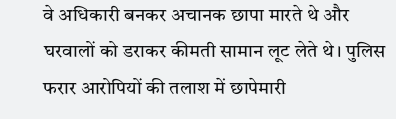वे अधिकारी बनकर अचानक छापा मारते थे और घरवालों को डराकर कीमती सामान लूट लेते थे। पुलिस फरार आरोपियों की तलाश में छापेमारी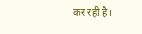कर रही है।